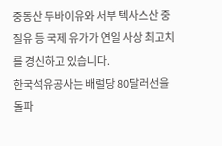중동산 두바이유와 서부 텍사스산 중질유 등 국제 유가가 연일 사상 최고치를 경신하고 있습니다.
한국석유공사는 배럴당 80달러선을 돌파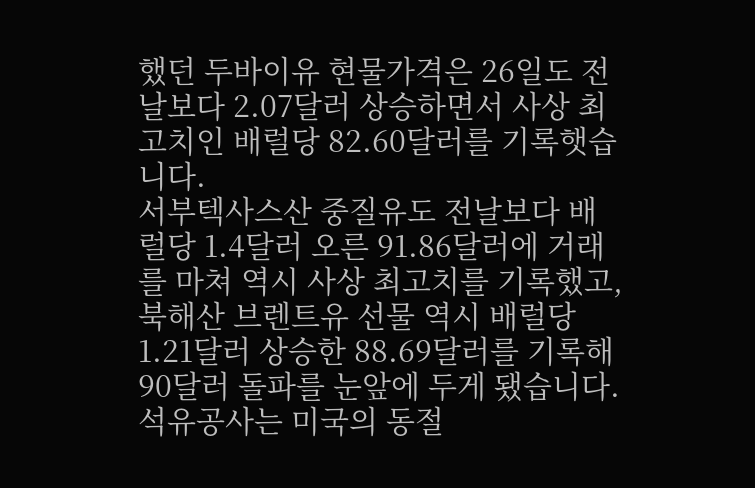했던 두바이유 현물가격은 26일도 전날보다 2.07달러 상승하면서 사상 최고치인 배럴당 82.60달러를 기록햇습니다.
서부텍사스산 중질유도 전날보다 배럴당 1.4달러 오른 91.86달러에 거래를 마쳐 역시 사상 최고치를 기록했고, 북해산 브렌트유 선물 역시 배럴당 1.21달러 상승한 88.69달러를 기록해 90달러 돌파를 눈앞에 두게 됐습니다.
석유공사는 미국의 동절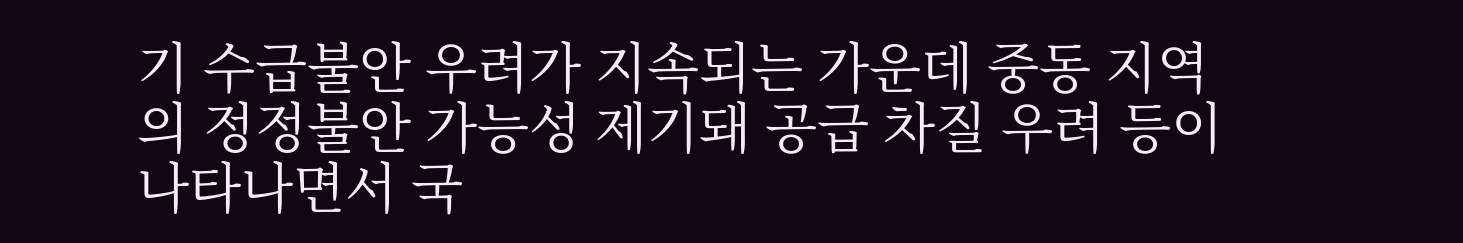기 수급불안 우려가 지속되는 가운데 중동 지역의 정정불안 가능성 제기돼 공급 차질 우려 등이 나타나면서 국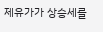제유가가 상승세를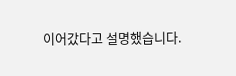이어갔다고 설명했습니다.